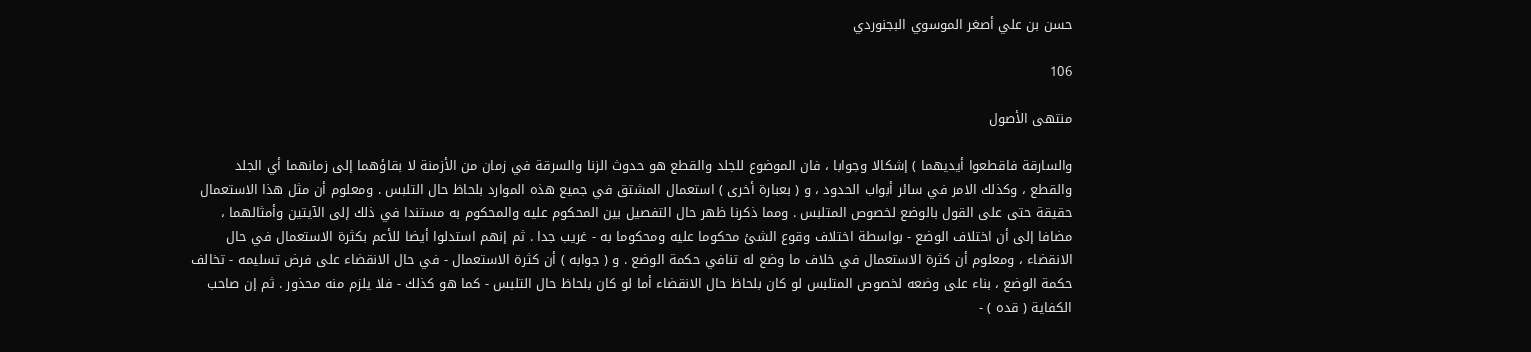حسن بن علي أصغر الموسوي البجنوردي

106

منتهى الأصول

والسارقة فاقطعوا أيديهما ) إشكالا وجوابا ، فان الموضوع للجلد والقطع هو حدوث الزنا والسرقة في زمان من الأزمنة لا بقاؤهما إلى زمانهما أي الجلد والقطع ، وكذلك الامر في سائر أبواب الحدود ، و ( بعبارة أخرى ) استعمال المشتق في جميع هذه الموارد بلحاظ حال التلبس . ومعلوم أن مثل هذا الاستعمال حقيقة حتى على القول بالوضع لخصوص المتلبس . ومما ذكرنا ظهر حال التفصيل بين المحكوم عليه والمحكوم به مستندا في ذلك إلى الآيتين وأمثالهما ، مضافا إلى أن اختلاف الوضع - بواسطة اختلاف وقوع الشئ محكوما عليه ومحكوما به - غريب جدا . ثم إنهم استدلوا أيضا للأعم بكثرة الاستعمال في حال الانقضاء ، ومعلوم أن كثرة الاستعمال في خلاف ما وضع له تنافي حكمة الوضع . و ( جوابه ) أن كثرة الاستعمال - في حال الانقضاء على فرض تسليمه - تخالف حكمة الوضع ، بناء على وضعه لخصوص المتلبس لو كان بلحاظ حال الانقضاء أما لو كان بلحاظ حال التلبس - كما هو كذلك - فلا يلزم منه محذور . ثم إن صاحب الكفاية ( قده ) -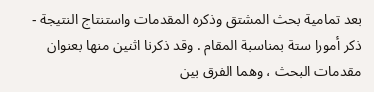بعد تمامية بحث المشتق وذكره المقدمات واستنتاج النتيجة - ذكر أمورا ستة بمناسبة المقام . وقد ذكرنا اثنين منها بعنوان مقدمات البحث ، وهما الفرق بين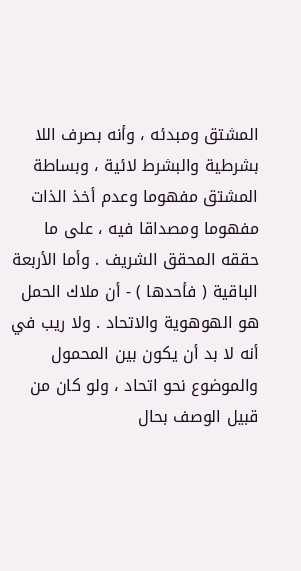المشتق ومبدئه ، وأنه بصرف اللا بشرطية والبشرط لائية ، وبساطة المشتق مفهوما وعدم أخذ الذات مفهوما ومصداقا فيه ، على ما حققه المحقق الشريف . وأما الأربعة الباقية ( فأحدها ) - أن ملاك الحمل هو الهوهوية والاتحاد . ولا ريب في أنه لا بد أن يكون بين المحمول والموضوع نحو اتحاد ، ولو كان من قبيل الوصف بحال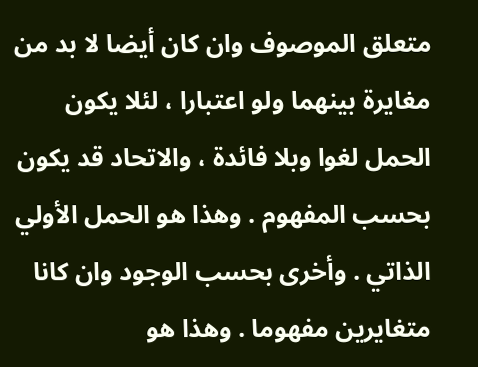متعلق الموصوف وان كان أيضا لا بد من مغايرة بينهما ولو اعتبارا ، لئلا يكون الحمل لغوا وبلا فائدة ، والاتحاد قد يكون بحسب المفهوم . وهذا هو الحمل الأولي الذاتي . وأخرى بحسب الوجود وان كانا متغايرين مفهوما . وهذا هو